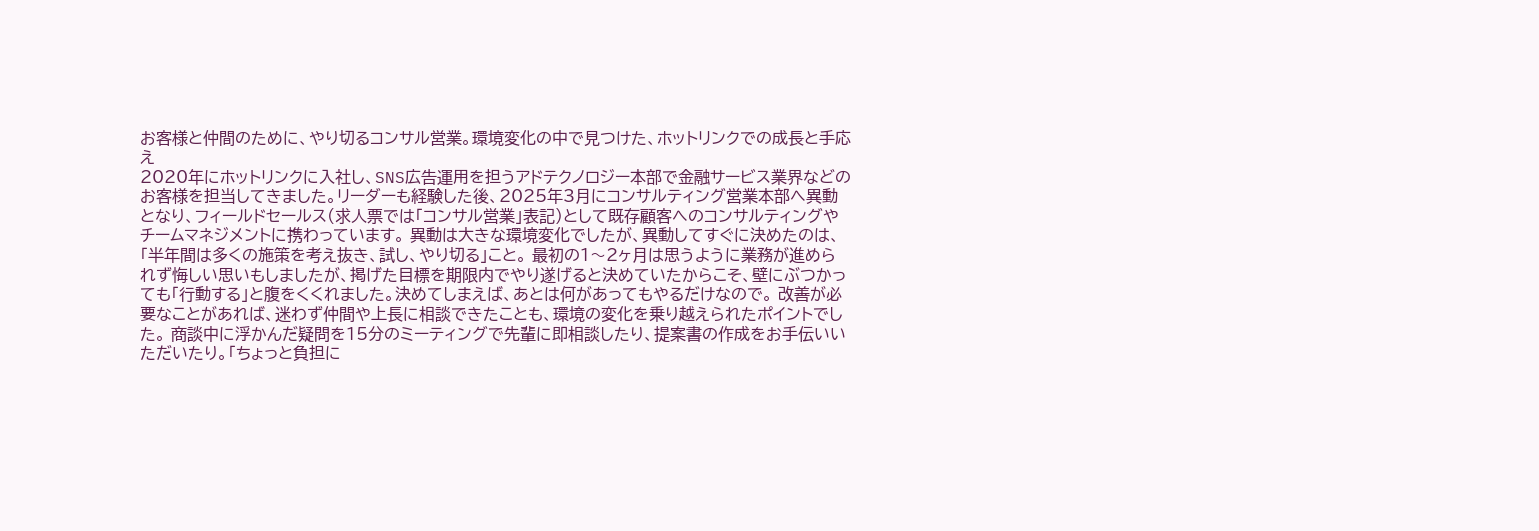お客様と仲間のために、やり切るコンサル営業。環境変化の中で見つけた、ホットリンクでの成長と手応え
2020年にホットリンクに入社し、SNS広告運用を担うアドテクノロジー本部で金融サービス業界などのお客様を担当してきました。リーダーも経験した後、2025年3月にコンサルティング営業本部へ異動となり、フィールドセールス(求人票では「コンサル営業」表記)として既存顧客へのコンサルティングやチームマネジメントに携わっています。 異動は大きな環境変化でしたが、異動してすぐに決めたのは、「半年間は多くの施策を考え抜き、試し、やり切る」こと。 最初の1〜2ヶ月は思うように業務が進められず悔しい思いもしましたが、掲げた目標を期限内でやり遂げると決めていたからこそ、壁にぶつかっても「行動する」と腹をくくれました。決めてしまえば、あとは何があってもやるだけなので。 改善が必要なことがあれば、迷わず仲間や上長に相談できたことも、環境の変化を乗り越えられたポイントでした。 商談中に浮かんだ疑問を15分のミーティングで先輩に即相談したり、提案書の作成をお手伝いいただいたり。「ちょっと負担に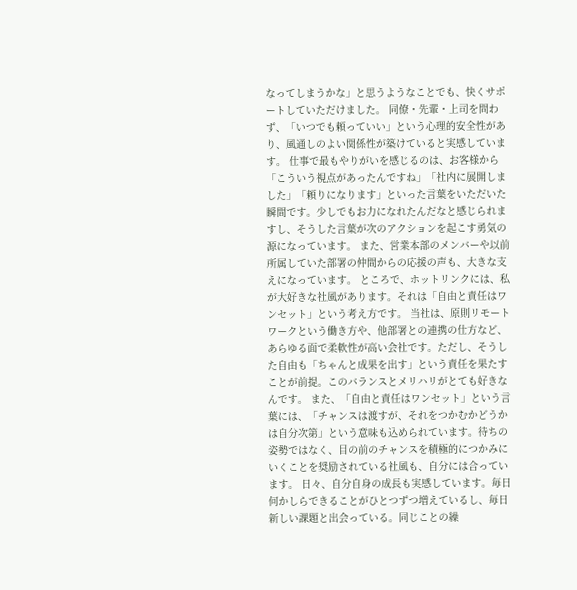なってしまうかな」と思うようなことでも、快くサポートしていただけました。 同僚・先輩・上司を問わず、「いつでも頼っていい」という心理的安全性があり、風通しのよい関係性が築けていると実感しています。 仕事で最もやりがいを感じるのは、お客様から「こういう視点があったんですね」「社内に展開しました」「頼りになります」といった言葉をいただいた瞬間です。少しでもお力になれたんだなと感じられますし、そうした言葉が次のアクションを起こす勇気の源になっています。 また、営業本部のメンバーや以前所属していた部署の仲間からの応援の声も、大きな支えになっています。 ところで、ホットリンクには、私が大好きな社風があります。それは「自由と責任はワンセット」という考え方です。 当社は、原則リモートワークという働き方や、他部署との連携の仕方など、あらゆる面で柔軟性が高い会社です。ただし、そうした自由も「ちゃんと成果を出す」という責任を果たすことが前提。このバランスとメリハリがとても好きなんです。 また、「自由と責任はワンセット」という言葉には、「チャンスは渡すが、それをつかむかどうかは自分次第」という意味も込められています。待ちの姿勢ではなく、目の前のチャンスを積極的につかみにいくことを奨励されている社風も、自分には合っています。 日々、自分自身の成長も実感しています。毎日何かしらできることがひとつずつ増えているし、毎日新しい課題と出会っている。同じことの繰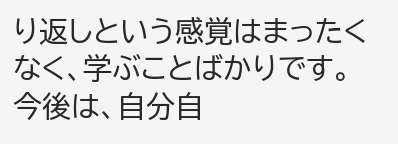り返しという感覚はまったくなく、学ぶことばかりです。 今後は、自分自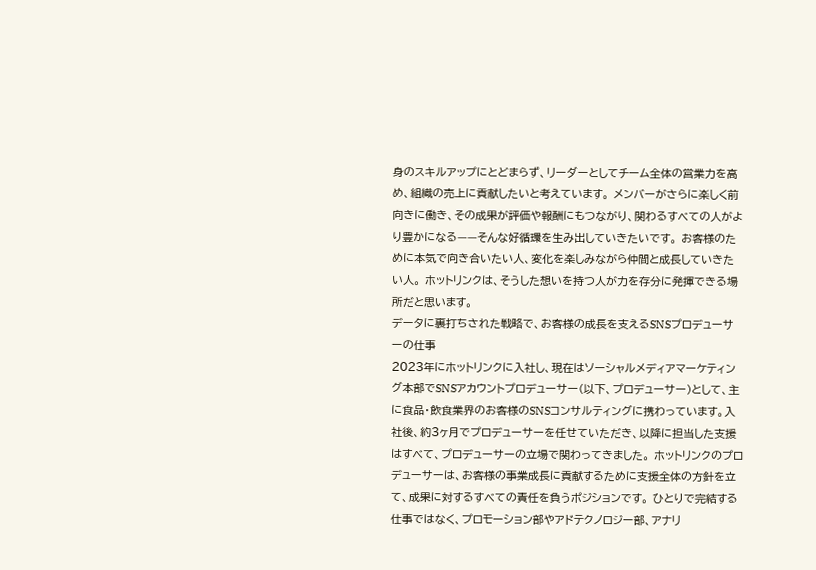身のスキルアップにとどまらず、リーダーとしてチーム全体の営業力を高め、組織の売上に貢献したいと考えています。 メンバーがさらに楽しく前向きに働き、その成果が評価や報酬にもつながり、関わるすべての人がより豊かになる——そんな好循環を生み出していきたいです。 お客様のために本気で向き合いたい人、変化を楽しみながら仲間と成長していきたい人。 ホットリンクは、そうした想いを持つ人が力を存分に発揮できる場所だと思います。
データに裏打ちされた戦略で、お客様の成長を支えるSNSプロデューサーの仕事
2023年にホットリンクに入社し、現在はソーシャルメディアマーケティング本部でSNSアカウントプロデューサー(以下、プロデューサー)として、主に食品・飲食業界のお客様のSNSコンサルティングに携わっています。入社後、約3ヶ月でプロデューサーを任せていただき、以降に担当した支援はすべて、プロデューサーの立場で関わってきました。 ホットリンクのプロデューサーは、お客様の事業成長に貢献するために支援全体の方針を立て、成果に対するすべての責任を負うポジションです。 ひとりで完結する仕事ではなく、プロモーション部やアドテクノロジー部、アナリ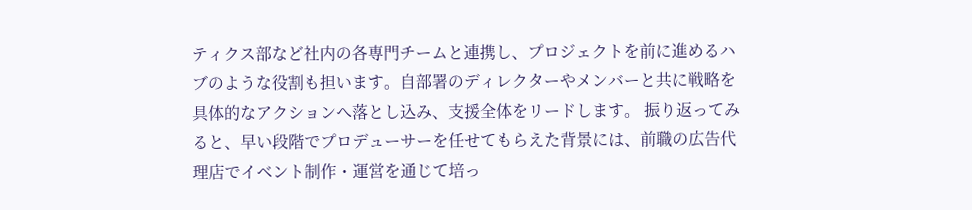ティクス部など社内の各専門チームと連携し、プロジェクトを前に進めるハブのような役割も担います。自部署のディレクターやメンバーと共に戦略を具体的なアクションへ落とし込み、支援全体をリードします。 振り返ってみると、早い段階でプロデューサーを任せてもらえた背景には、前職の広告代理店でイベント制作・運営を通じて培っ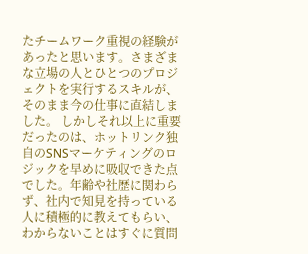たチームワーク重視の経験があったと思います。さまざまな立場の人とひとつのプロジェクトを実行するスキルが、そのまま今の仕事に直結しました。 しかしそれ以上に重要だったのは、ホットリンク独自のSNSマーケティングのロジックを早めに吸収できた点でした。年齢や社歴に関わらず、社内で知見を持っている人に積極的に教えてもらい、わからないことはすぐに質問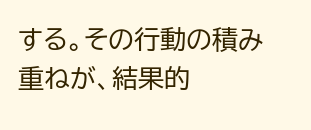する。その行動の積み重ねが、結果的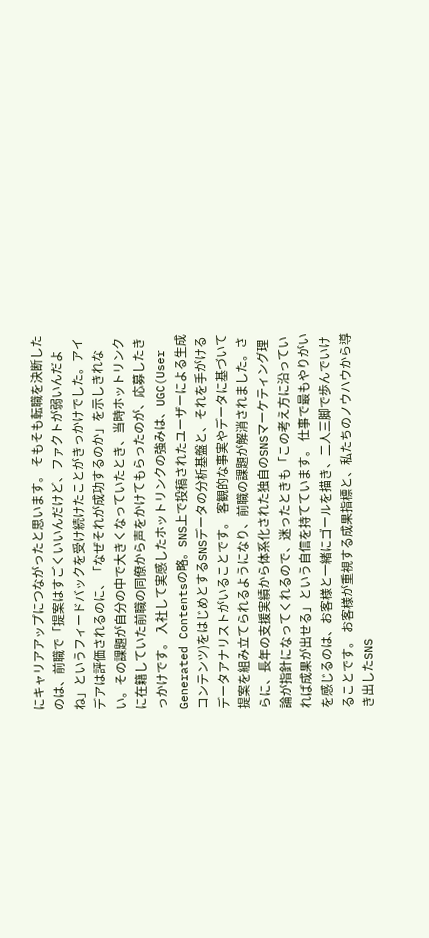にキャリアアップにつながったと思います。 そもそも転職を決断したのは、前職で「提案はすごくいいんだけど、ファクトが弱いんだよね」というフィードバックを受け続けたことがきっかけでした。アイデアは評価されるのに、「なぜそれが成功するのか」を示しきれない。その課題が自分の中で大きくなっていたとき、当時ホットリンクに在籍していた前職の同僚から声をかけてもらったのが、応募したきっかけです。 入社して実感したホットリンクの強みは、UGC(User Generated Contentsの略。SNS上で投稿されたユーザーによる生成コンテンツ)をはじめとするSNSデータの分析基盤と、それを手がけるデータアナリストがいることです。 客観的な事実やデータに基づいて提案を組み立てられるようになり、前職の課題が解消されました。さらに、長年の支援実績から体系化された独自のSNSマーケティング理論が指針になってくれるので、迷ったときも「この考え方に沿っていれば成果が出せる」という自信を持てています。 仕事で最もやりがいを感じるのは、お客様と一緒にゴールを描き、二人三脚で歩んでいけることです。 お客様が重視する成果指標と、私たちのノウハウから導き出したSNS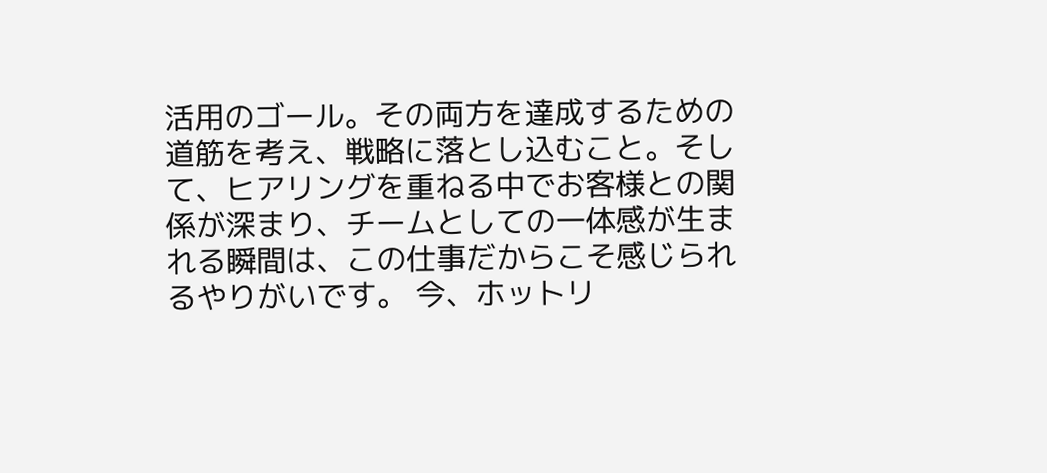活用のゴール。その両方を達成するための道筋を考え、戦略に落とし込むこと。そして、ヒアリングを重ねる中でお客様との関係が深まり、チームとしての一体感が生まれる瞬間は、この仕事だからこそ感じられるやりがいです。 今、ホットリ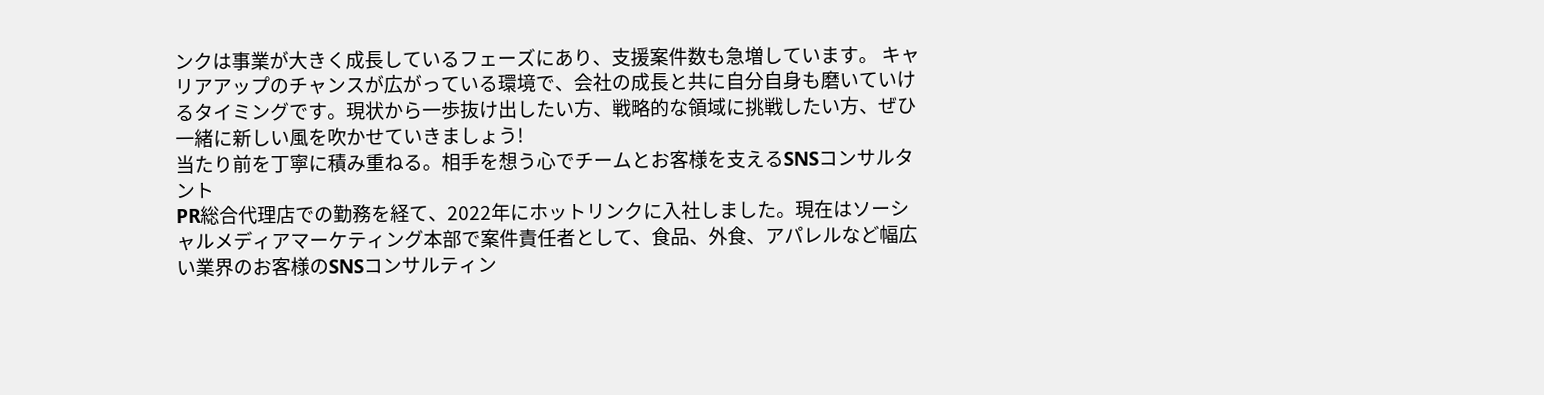ンクは事業が大きく成長しているフェーズにあり、支援案件数も急増しています。 キャリアアップのチャンスが広がっている環境で、会社の成長と共に自分自身も磨いていけるタイミングです。現状から一歩抜け出したい方、戦略的な領域に挑戦したい方、ぜひ一緒に新しい風を吹かせていきましょう!
当たり前を丁寧に積み重ねる。相手を想う心でチームとお客様を支えるSNSコンサルタント
PR総合代理店での勤務を経て、2022年にホットリンクに入社しました。現在はソーシャルメディアマーケティング本部で案件責任者として、食品、外食、アパレルなど幅広い業界のお客様のSNSコンサルティン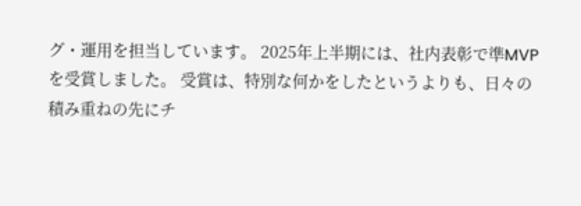グ・運用を担当しています。 2025年上半期には、社内表彰で準MVPを受賞しました。 受賞は、特別な何かをしたというよりも、日々の積み重ねの先にチ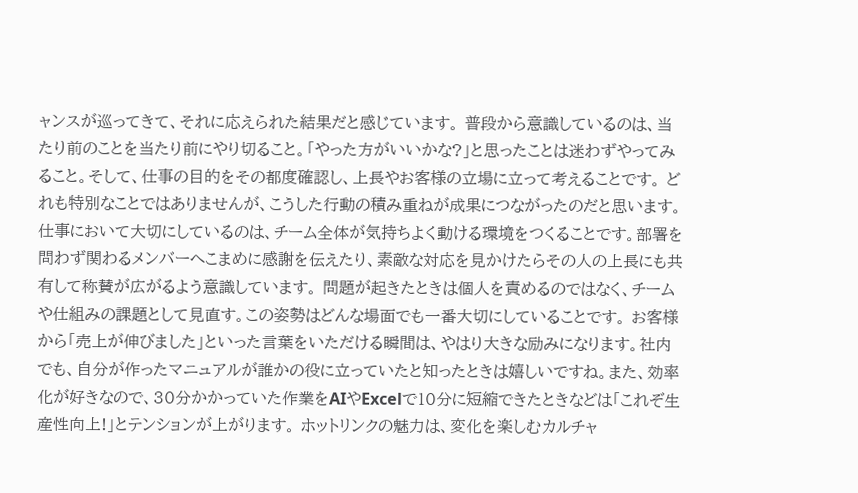ャンスが巡ってきて、それに応えられた結果だと感じています。 普段から意識しているのは、当たり前のことを当たり前にやり切ること。「やった方がいいかな?」と思ったことは迷わずやってみること。そして、仕事の目的をその都度確認し、上長やお客様の立場に立って考えることです。 どれも特別なことではありませんが、こうした行動の積み重ねが成果につながったのだと思います。 仕事において大切にしているのは、チーム全体が気持ちよく動ける環境をつくることです。部署を問わず関わるメンバーへこまめに感謝を伝えたり、素敵な対応を見かけたらその人の上長にも共有して称賛が広がるよう意識しています。 問題が起きたときは個人を責めるのではなく、チームや仕組みの課題として見直す。この姿勢はどんな場面でも一番大切にしていることです。 お客様から「売上が伸びました」といった言葉をいただける瞬間は、やはり大きな励みになります。社内でも、自分が作ったマニュアルが誰かの役に立っていたと知ったときは嬉しいですね。また、効率化が好きなので、30分かかっていた作業をAIやExcelで10分に短縮できたときなどは「これぞ生産性向上!」とテンションが上がります。 ホットリンクの魅力は、変化を楽しむカルチャ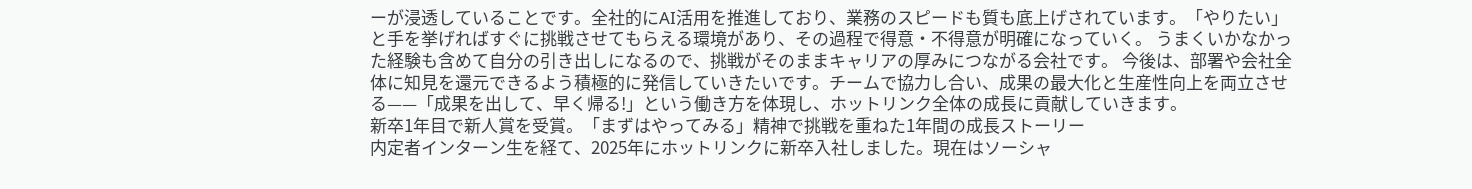ーが浸透していることです。全社的にAI活用を推進しており、業務のスピードも質も底上げされています。「やりたい」と手を挙げればすぐに挑戦させてもらえる環境があり、その過程で得意・不得意が明確になっていく。 うまくいかなかった経験も含めて自分の引き出しになるので、挑戦がそのままキャリアの厚みにつながる会社です。 今後は、部署や会社全体に知見を還元できるよう積極的に発信していきたいです。チームで協力し合い、成果の最大化と生産性向上を両立させる——「成果を出して、早く帰る!」という働き方を体現し、ホットリンク全体の成長に貢献していきます。
新卒1年目で新人賞を受賞。「まずはやってみる」精神で挑戦を重ねた1年間の成長ストーリー
内定者インターン生を経て、2025年にホットリンクに新卒入社しました。現在はソーシャ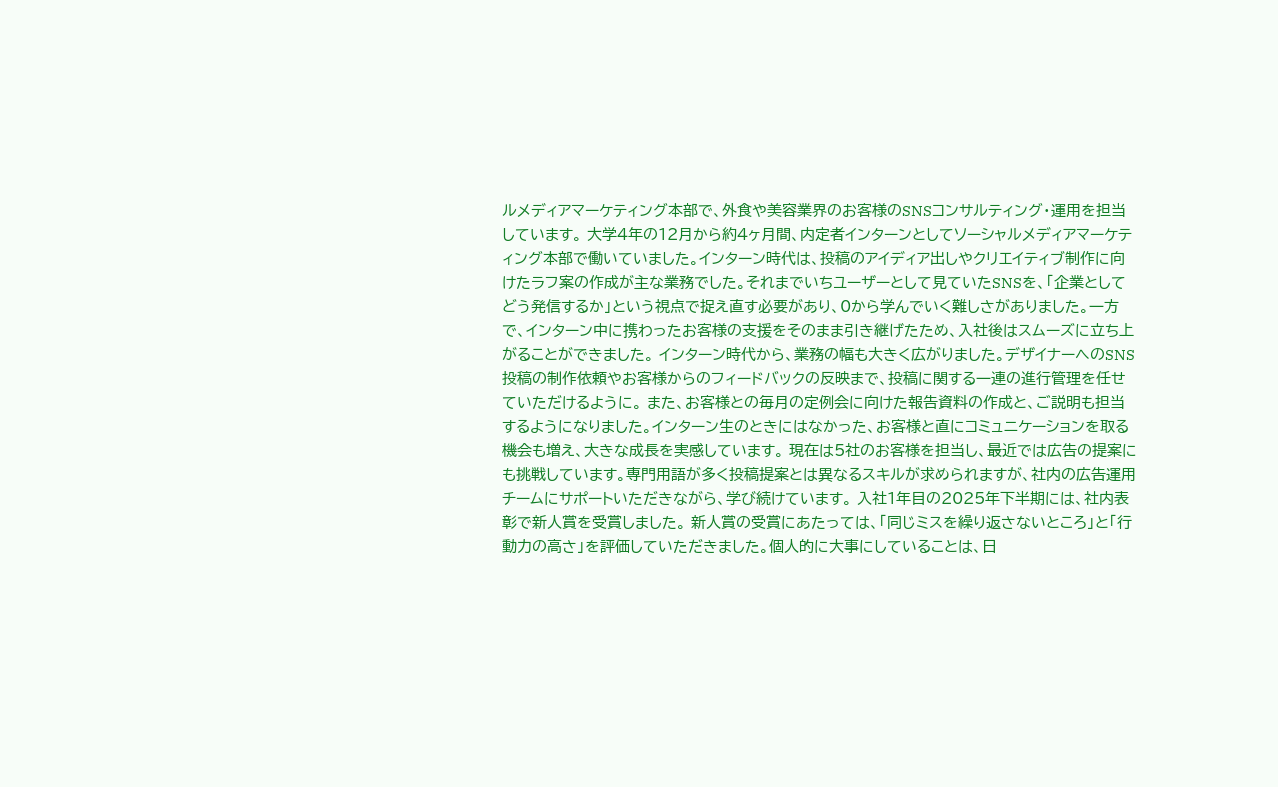ルメディアマーケティング本部で、外食や美容業界のお客様のSNSコンサルティング・運用を担当しています。 大学4年の12月から約4ヶ月間、内定者インターンとしてソーシャルメディアマーケティング本部で働いていました。インターン時代は、投稿のアイディア出しやクリエイティブ制作に向けたラフ案の作成が主な業務でした。それまでいちユーザーとして見ていたSNSを、「企業としてどう発信するか」という視点で捉え直す必要があり、0から学んでいく難しさがありました。一方で、インターン中に携わったお客様の支援をそのまま引き継げたため、入社後はスムーズに立ち上がることができました。 インターン時代から、業務の幅も大きく広がりました。デザイナーへのSNS投稿の制作依頼やお客様からのフィードバックの反映まで、投稿に関する一連の進行管理を任せていただけるように。 また、お客様との毎月の定例会に向けた報告資料の作成と、ご説明も担当するようになりました。インターン生のときにはなかった、お客様と直にコミュニケーションを取る機会も増え、大きな成長を実感しています。 現在は5社のお客様を担当し、最近では広告の提案にも挑戦しています。専門用語が多く投稿提案とは異なるスキルが求められますが、社内の広告運用チームにサポートいただきながら、学び続けています。 入社1年目の2025年下半期には、社内表彰で新人賞を受賞しました。 新人賞の受賞にあたっては、「同じミスを繰り返さないところ」と「行動力の高さ」を評価していただきました。個人的に大事にしていることは、日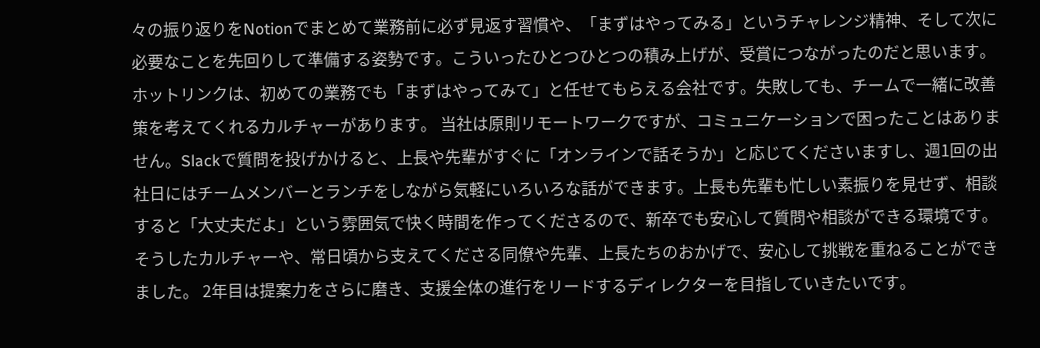々の振り返りをNotionでまとめて業務前に必ず見返す習慣や、「まずはやってみる」というチャレンジ精神、そして次に必要なことを先回りして準備する姿勢です。こういったひとつひとつの積み上げが、受賞につながったのだと思います。 ホットリンクは、初めての業務でも「まずはやってみて」と任せてもらえる会社です。失敗しても、チームで一緒に改善策を考えてくれるカルチャーがあります。 当社は原則リモートワークですが、コミュニケーションで困ったことはありません。Slackで質問を投げかけると、上長や先輩がすぐに「オンラインで話そうか」と応じてくださいますし、週1回の出社日にはチームメンバーとランチをしながら気軽にいろいろな話ができます。上長も先輩も忙しい素振りを見せず、相談すると「大丈夫だよ」という雰囲気で快く時間を作ってくださるので、新卒でも安心して質問や相談ができる環境です。 そうしたカルチャーや、常日頃から支えてくださる同僚や先輩、上長たちのおかげで、安心して挑戦を重ねることができました。 2年目は提案力をさらに磨き、支援全体の進行をリードするディレクターを目指していきたいです。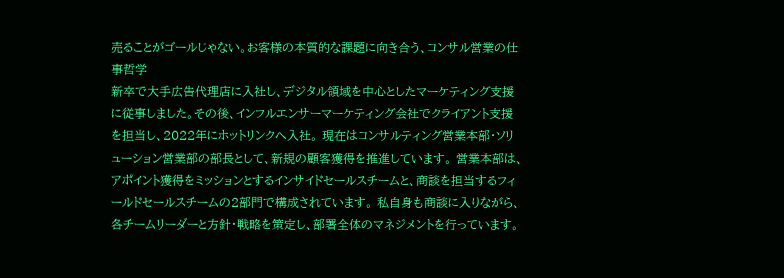売ることがゴールじゃない。お客様の本質的な課題に向き合う、コンサル営業の仕事哲学
新卒で大手広告代理店に入社し、デジタル領域を中心としたマーケティング支援に従事しました。その後、インフルエンサーマーケティング会社でクライアント支援を担当し、2022年にホットリンクへ入社。 現在はコンサルティング営業本部・ソリューション営業部の部長として、新規の顧客獲得を推進しています。 営業本部は、アポイント獲得をミッションとするインサイドセールスチームと、商談を担当するフィールドセールスチームの2部門で構成されています。 私自身も商談に入りながら、各チームリーダーと方針・戦略を策定し、部署全体のマネジメントを行っています。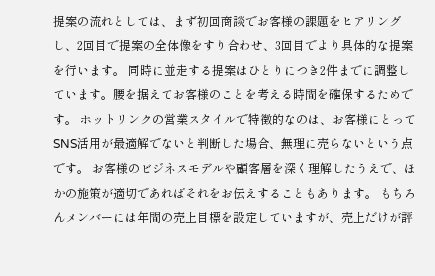提案の流れとしては、まず初回商談でお客様の課題をヒアリングし、2回目で提案の全体像をすり合わせ、3回目でより具体的な提案を行います。 同時に並走する提案はひとりにつき2件までに調整しています。腰を据えてお客様のことを考える時間を確保するためです。 ホットリンクの営業スタイルで特徴的なのは、お客様にとってSNS活用が最適解でないと判断した場合、無理に売らないという点です。 お客様のビジネスモデルや顧客層を深く理解したうえで、ほかの施策が適切であればそれをお伝えすることもあります。 もちろんメンバーには年間の売上目標を設定していますが、売上だけが評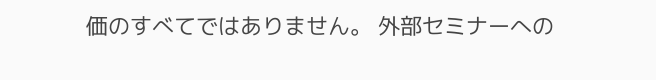価のすべてではありません。 外部セミナーへの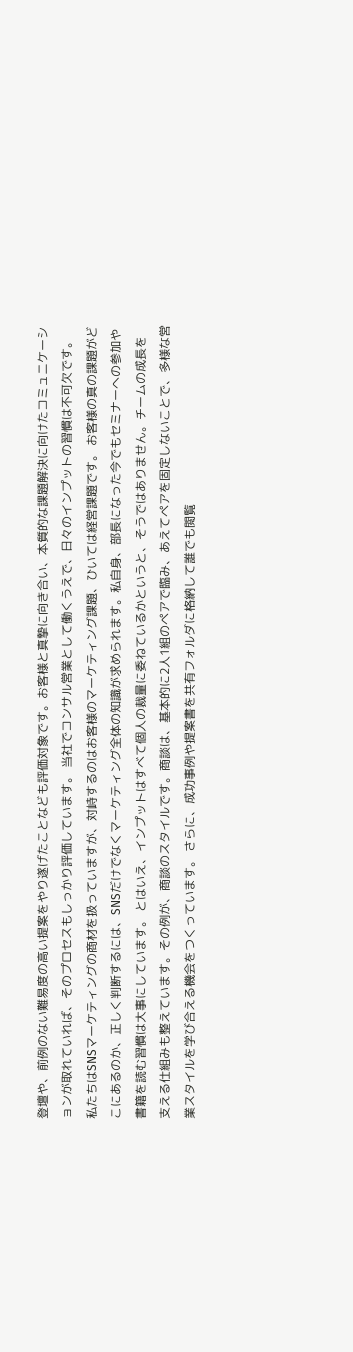登壇や、前例のない難易度の高い提案をやり遂げたことなども評価対象です。お客様と真摯に向き合い、本質的な課題解決に向けたコミュニケーションが取れていれば、そのプロセスもしっかり評価しています。 当社でコンサル営業として働くうえで、日々のインプットの習慣は不可欠です。 私たちはSNSマーケティングの商材を扱っていますが、対峙するのはお客様のマーケティング課題、ひいては経営課題です。 お客様の真の課題がどこにあるのか、正しく判断するには、SNSだけでなくマーケティング全体の知識が求められます。私自身、部長になった今でもセミナーへの参加や書籍を読む習慣は大事にしています。 とはいえ、インプットはすべて個人の裁量に委ねているかというと、そうではありません。チームの成長を支える仕組みも整えています。その例が、商談のスタイルです。商談は、基本的に2人1組のペアで臨み、あえてペアを固定しないことで、多様な営業スタイルを学び合える機会をつくっています。 さらに、成功事例や提案書を共有フォルダに格納して誰でも閲覧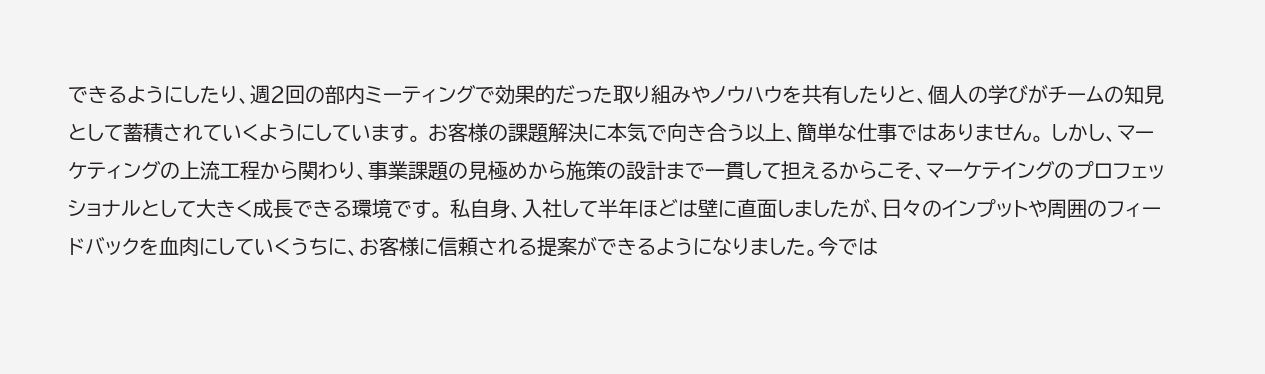できるようにしたり、週2回の部内ミーティングで効果的だった取り組みやノウハウを共有したりと、個人の学びがチームの知見として蓄積されていくようにしています。 お客様の課題解決に本気で向き合う以上、簡単な仕事ではありません。 しかし、マーケティングの上流工程から関わり、事業課題の見極めから施策の設計まで一貫して担えるからこそ、マーケテイングのプロフェッショナルとして大きく成長できる環境です。 私自身、入社して半年ほどは壁に直面しましたが、日々のインプットや周囲のフィードバックを血肉にしていくうちに、お客様に信頼される提案ができるようになりました。今では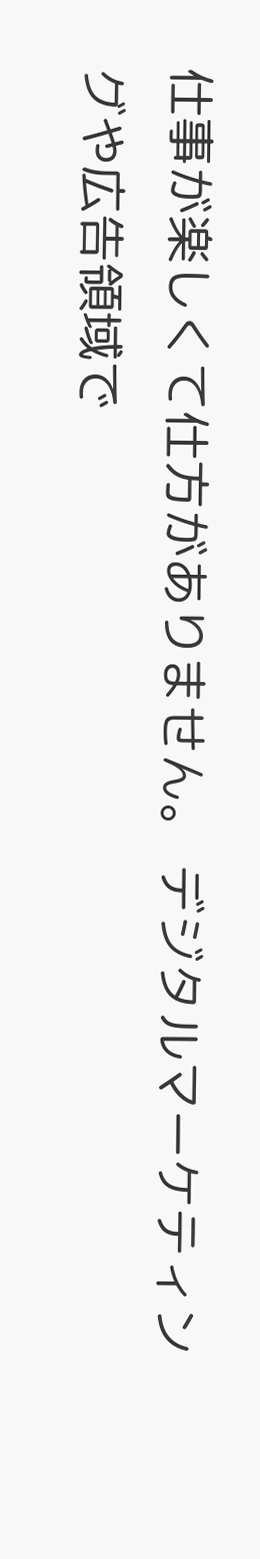仕事が楽しくて仕方がありません。 デジタルマーケティングや広告領域で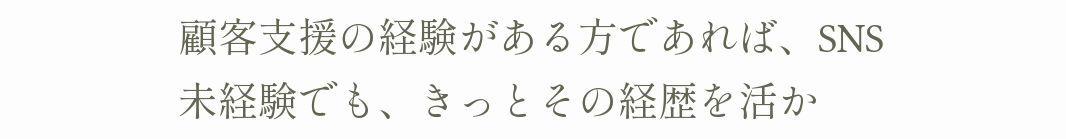顧客支援の経験がある方であれば、SNS未経験でも、きっとその経歴を活か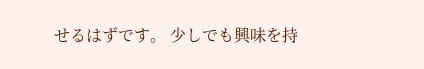せるはずです。 少しでも興味を持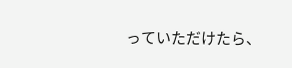っていただけたら、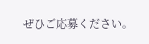ぜひご応募ください。